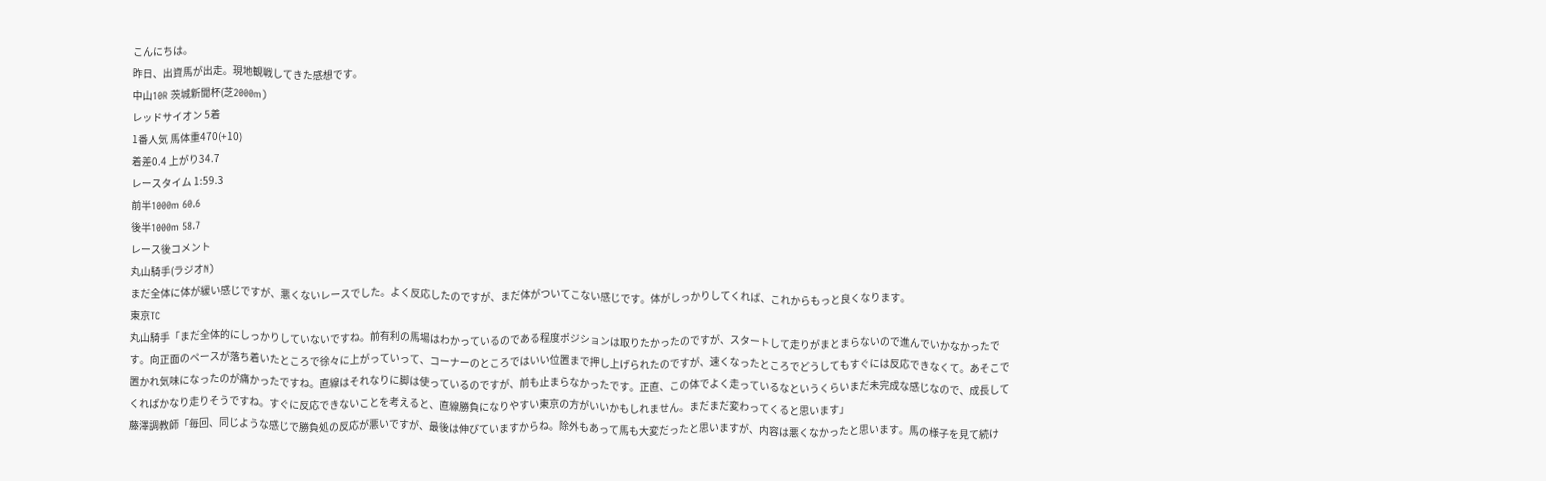こんにちは。
昨日、出資馬が出走。現地観戦してきた感想です。
中山10R 茨城新聞杯(芝2000m)
レッドサイオン 5着
1番人気 馬体重470(+10)
着差0.4 上がり34.7
レースタイム 1:59.3
前半1000m 60.6
後半1000m 58.7
レース後コメント
丸山騎手(ラジオN)
まだ全体に体が緩い感じですが、悪くないレースでした。よく反応したのですが、まだ体がついてこない感じです。体がしっかりしてくれば、これからもっと良くなります。
東京TC
丸山騎手「まだ全体的にしっかりしていないですね。前有利の馬場はわかっているのである程度ポジションは取りたかったのですが、スタートして走りがまとまらないので進んでいかなかったです。向正面のペースが落ち着いたところで徐々に上がっていって、コーナーのところではいい位置まで押し上げられたのですが、速くなったところでどうしてもすぐには反応できなくて。あそこで置かれ気味になったのが痛かったですね。直線はそれなりに脚は使っているのですが、前も止まらなかったです。正直、この体でよく走っているなというくらいまだ未完成な感じなので、成長してくればかなり走りそうですね。すぐに反応できないことを考えると、直線勝負になりやすい東京の方がいいかもしれません。まだまだ変わってくると思います」
藤澤調教師「毎回、同じような感じで勝負処の反応が悪いですが、最後は伸びていますからね。除外もあって馬も大変だったと思いますが、内容は悪くなかったと思います。馬の様子を見て続け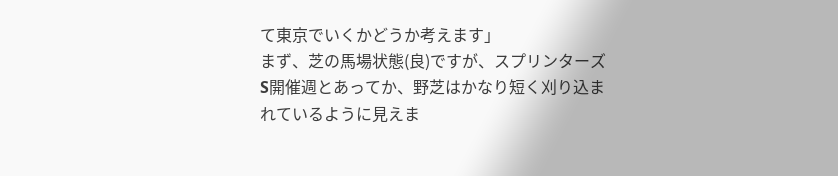て東京でいくかどうか考えます」
まず、芝の馬場状態(良)ですが、スプリンターズS開催週とあってか、野芝はかなり短く刈り込まれているように見えま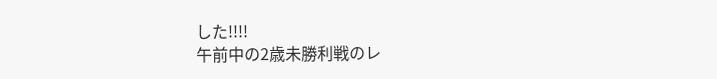した!!!!
午前中の2歳未勝利戦のレ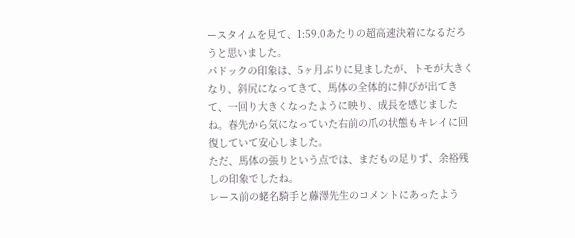ースタイムを見て、1:59.0あたりの超高速決着になるだろうと思いました。
パドックの印象は、5ヶ月ぶりに見ましたが、トモが大きくなり、斜尻になってきて、馬体の全体的に伸びが出てきて、一回り大きくなったように映り、成長を感じましたね。春先から気になっていた右前の爪の状態もキレイに回復していて安心しました。
ただ、馬体の張りという点では、まだもの足りず、余裕残しの印象でしたね。
レース前の蛯名騎手と藤澤先生のコメントにあったよう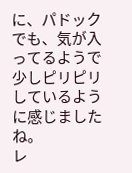に、パドックでも、気が入ってるようで少しピリピリしているように感じましたね。
レ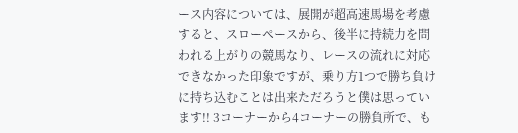ース内容については、展開が超高速馬場を考慮すると、スローペースから、後半に持続力を問われる上がりの競馬なり、レースの流れに対応できなかった印象ですが、乗り方1つで勝ち負けに持ち込むことは出来ただろうと僕は思っています!! 3コーナーから4コーナーの勝負所で、も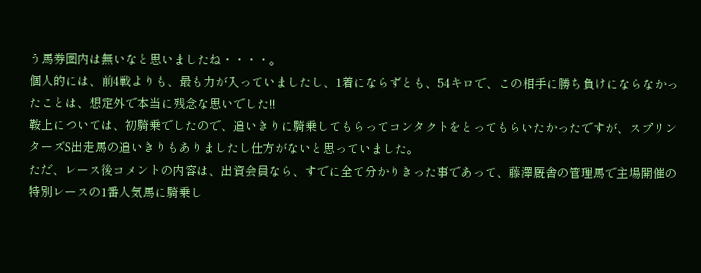う馬券圏内は無いなと思いましたね・・・・。
個人的には、前4戦よりも、最も力が入っていましたし、1着にならずとも、54キロで、この相手に勝ち負けにならなかったことは、想定外で本当に残念な思いでした!!
鞍上については、初騎乗でしたので、追いきりに騎乗してもらってコンタクトをとってもらいたかったですが、スプリンターズS出走馬の追いきりもありましたし仕方がないと思っていました。
ただ、レース後コメントの内容は、出資会員なら、すでに全て分かりきった事であって、藤澤厩舎の管理馬で主場開催の特別レースの1番人気馬に騎乗し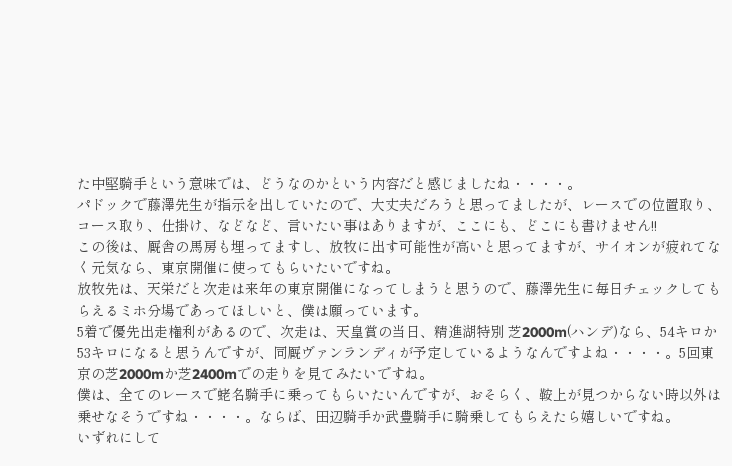た中堅騎手という意味では、どうなのかという内容だと感じましたね・・・・。
パドックで藤澤先生が指示を出していたので、大丈夫だろうと思ってましたが、レースでの位置取り、コース取り、仕掛け、などなど、言いたい事はありますが、ここにも、どこにも書けません!!
この後は、厩舎の馬房も埋ってますし、放牧に出す可能性が高いと思ってますが、サイオンが疲れてなく元気なら、東京開催に使ってもらいたいですね。
放牧先は、天栄だと次走は来年の東京開催になってしまうと思うので、藤澤先生に毎日チェックしてもらえるミホ分場であってほしいと、僕は願っています。
5着で優先出走権利があるので、次走は、天皇賞の当日、精進湖特別 芝2000m(ハンデ)なら、54キロか53キロになると思うんですが、同厩ヴァンランディが予定しているようなんですよね・・・・。5回東京の芝2000mか芝2400mでの走りを見てみたいですね。
僕は、全てのレースで蛯名騎手に乗ってもらいたいんですが、おそらく、鞍上が見つからない時以外は乗せなそうですね・・・・。ならば、田辺騎手か武豊騎手に騎乗してもらえたら嬉しいですね。
いずれにして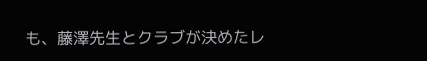も、藤澤先生とクラブが決めたレ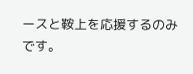ースと鞍上を応援するのみです。